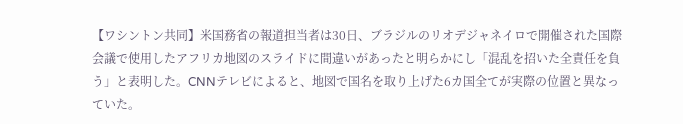【ワシントン共同】米国務省の報道担当者は30日、ブラジルのリオデジャネイロで開催された国際会議で使用したアフリカ地図のスライドに間違いがあったと明らかにし「混乱を招いた全責任を負う」と表明した。CNNテレビによると、地図で国名を取り上げた6カ国全てが実際の位置と異なっていた。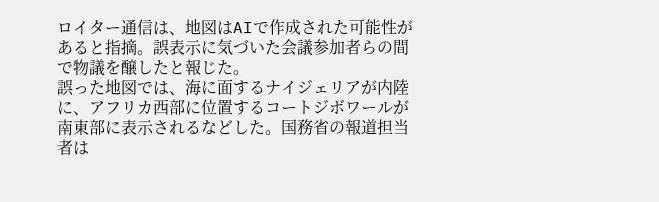ロイター通信は、地図はAIで作成された可能性があると指摘。誤表示に気づいた会議参加者らの間で物議を醸したと報じた。
誤った地図では、海に面するナイジェリアが内陸に、アフリカ西部に位置するコートジボワールが南東部に表示されるなどした。国務省の報道担当者は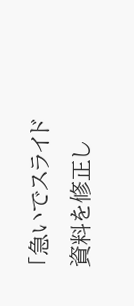「急いでスライド資料を修正し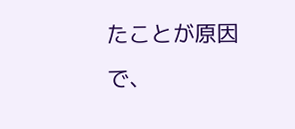たことが原因で、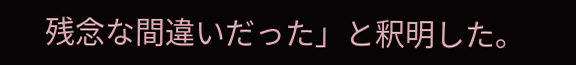残念な間違いだった」と釈明した。